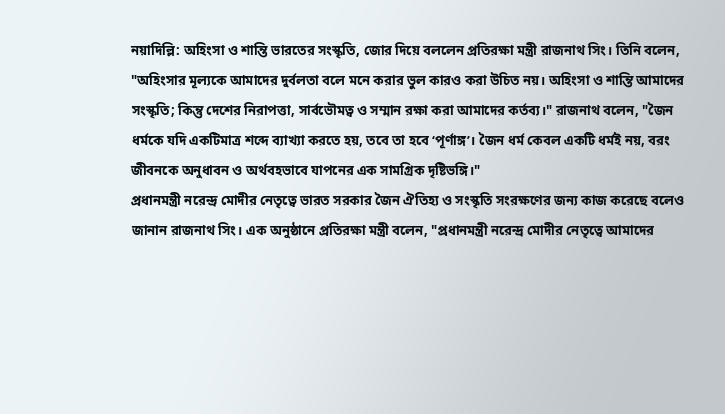নয়াদিল্লি: অহিংসা ও শান্তি ভারতের সংস্কৃতি, জোর দিয়ে বললেন প্রতিরক্ষা মন্ত্রী রাজনাথ সিং। তিনি বলেন, "অহিংসার মূল্যকে আমাদের দুর্বলতা বলে মনে করার ভুল কারও করা উচিত নয়। অহিংসা ও শান্তি আমাদের সংস্কৃতি; কিন্তু দেশের নিরাপত্তা, সার্বভৌমত্ব ও সম্মান রক্ষা করা আমাদের কর্তব্য।" রাজনাথ বলেন, "জৈন ধর্মকে যদি একটিমাত্র শব্দে ব্যাখ্যা করতে হয়, তবে তা হবে ‘পূর্ণাঙ্গ’। জৈন ধর্ম কেবল একটি ধর্মই নয়, বরং জীবনকে অনুধাবন ও অর্থবহভাবে যাপনের এক সামগ্রিক দৃষ্টিভঙ্গি।"
প্রধানমন্ত্রী নরেন্দ্র মোদীর নেতৃত্বে ভারত সরকার জৈন ঐতিহ্য ও সংস্কৃতি সংরক্ষণের জন্য কাজ করেছে বলেও জানান রাজনাথ সিং। এক অনুষ্ঠানে প্রতিরক্ষা মন্ত্রী বলেন, "প্রধানমন্ত্রী নরেন্দ্র মোদীর নেতৃত্বে আমাদের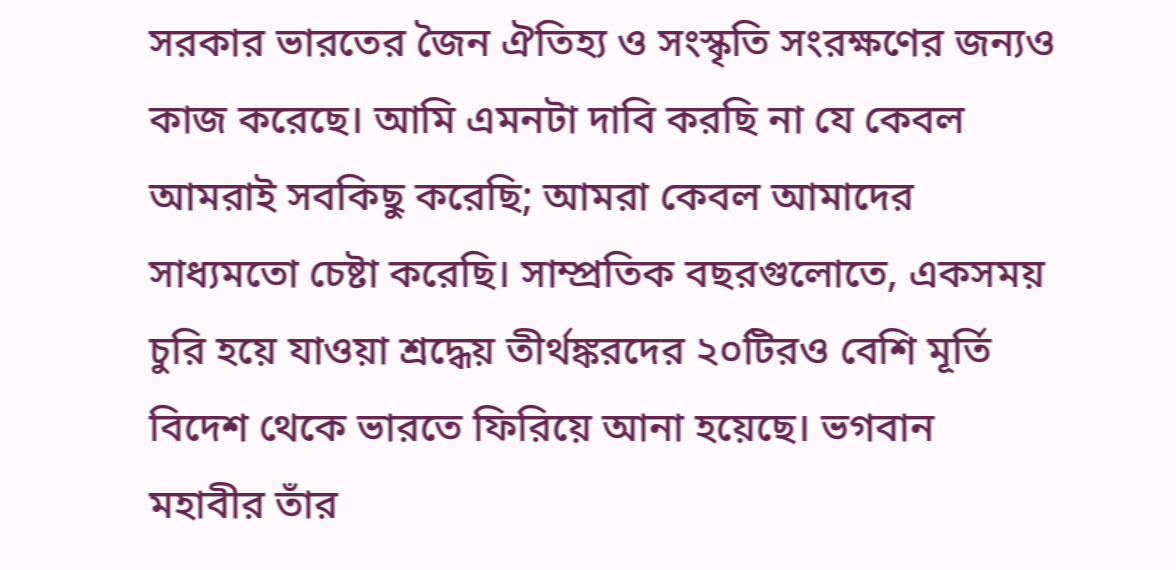সরকার ভারতের জৈন ঐতিহ্য ও সংস্কৃতি সংরক্ষণের জন্যও কাজ করেছে। আমি এমনটা দাবি করছি না যে কেবল আমরাই সবকিছু করেছি; আমরা কেবল আমাদের সাধ্যমতো চেষ্টা করেছি। সাম্প্রতিক বছরগুলোতে, একসময় চুরি হয়ে যাওয়া শ্রদ্ধেয় তীর্থঙ্করদের ২০টিরও বেশি মূর্তি বিদেশ থেকে ভারতে ফিরিয়ে আনা হয়েছে। ভগবান মহাবীর তাঁর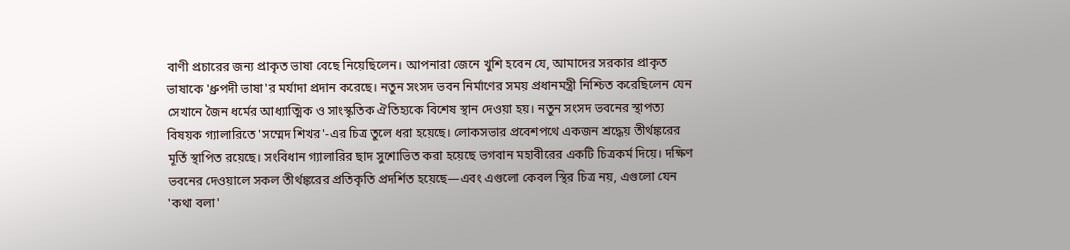বাণী প্রচারের জন্য প্রাকৃত ভাষা বেছে নিয়েছিলেন। আপনারা জেনে খুশি হবেন যে, আমাদের সরকার প্রাকৃত ভাষাকে 'ধ্রুপদী ভাষা'র মর্যাদা প্রদান করেছে। নতুন সংসদ ভবন নির্মাণের সময় প্রধানমন্ত্রী নিশ্চিত করেছিলেন যেন সেখানে জৈন ধর্মের আধ্যাত্মিক ও সাংস্কৃতিক ঐতিহ্যকে বিশেষ স্থান দেওয়া হয়। নতুন সংসদ ভবনের স্থাপত্য বিষয়ক গ্যালারিতে 'সম্মেদ শিখর'-এর চিত্র তুলে ধরা হয়েছে। লোকসভার প্রবেশপথে একজন শ্রদ্ধেয় তীর্থঙ্করের মূর্তি স্থাপিত রয়েছে। সংবিধান গ্যালারির ছাদ সুশোভিত করা হয়েছে ভগবান মহাবীরের একটি চিত্রকর্ম দিয়ে। দক্ষিণ ভবনের দেওয়ালে সকল তীর্থঙ্করের প্রতিকৃতি প্রদর্শিত হয়েছে—এবং এগুলো কেবল স্থির চিত্র নয়, এগুলো যেন 'কথা বলা'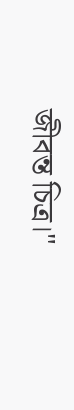জীবন্ত চিত্র।"